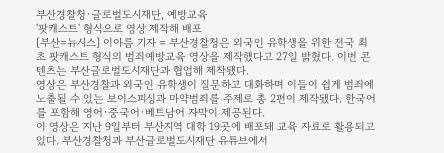부산경찰청·글로벌도시재단, 예방교육
'팟캐스트' 형식으로 영상 제작해 배포
[부산=뉴시스] 이아름 기자 = 부산경찰청은 외국인 유학생을 위한 전국 최초 팟캐스트 형식의 범죄예방교육 영상을 제작했다고 27일 밝혔다. 이번 콘텐츠는 부산글로벌도시재단과 협업해 제작됐다.
영상은 부산경찰과 외국인 유학생이 질문하고 대화하며 이들이 쉽게 범죄에 노출될 수 있는 보이스피싱과 마약범죄를 주제로 총 2편이 제작됐다. 한국어를 포함해 영어·중국어·베트남어 자막이 제공된다.
이 영상은 지난 9일부터 부산지역 대학 19곳에 배포돼 교육 자료로 활용되고 있다. 부산경찰청과 부산글로벌도시재단 유튜브에서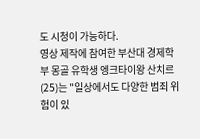도 시청이 가능하다.
영상 제작에 참여한 부산대 경제학부 몽골 유학생 엥크타이왕 산치르(25)는 "일상에서도 다양한 범죄 위험이 있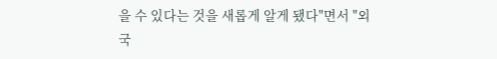을 수 있다는 것을 새롭게 알게 됐다"면서 "외국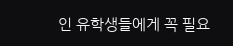인 유학생들에게 꼭 필요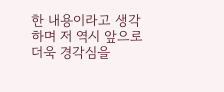한 내용이라고 생각하며 저 역시 앞으로 더욱 경각심을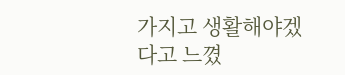가지고 생활해야겠다고 느꼈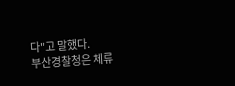다"고 말했다.
부산경찰청은 체류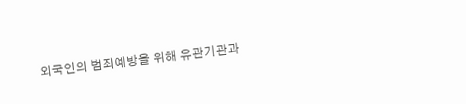외국인의 범죄예방을 위해 유관기관과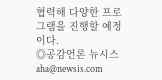협력해 다양한 프로그램을 진행할 예정이다.
◎공감언론 뉴시스 aha@newsis.com